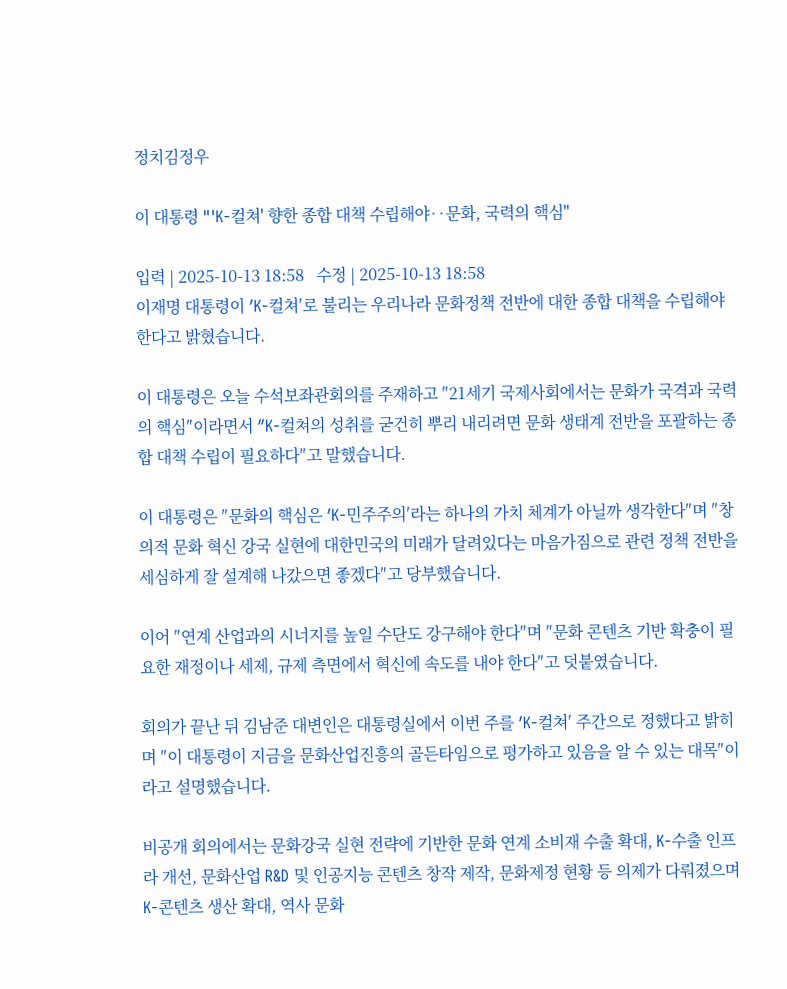정치김정우

이 대통령 "'K-컬쳐' 향한 종합 대책 수립해야‥문화, 국력의 핵심"

입력 | 2025-10-13 18:58   수정 | 2025-10-13 18:58
이재명 대통령이 ′K-컬쳐′로 불리는 우리나라 문화정책 전반에 대한 종합 대책을 수립해야 한다고 밝혔습니다.

이 대통령은 오늘 수석보좌관회의를 주재하고 ″21세기 국제사회에서는 문화가 국격과 국력의 핵심″이라면서 ″K-컬쳐의 성취를 굳건히 뿌리 내리려면 문화 생태계 전반을 포괄하는 종합 대책 수립이 필요하다″고 말했습니다.

이 대통령은 ″문화의 핵심은 ′K-민주주의′라는 하나의 가치 체계가 아닐까 생각한다″며 ″창의적 문화 혁신 강국 실현에 대한민국의 미래가 달려있다는 마음가짐으로 관련 정책 전반을 세심하게 잘 설계해 나갔으면 좋겠다″고 당부했습니다.

이어 ″연계 산업과의 시너지를 높일 수단도 강구해야 한다″며 ″문화 콘텐츠 기반 확충이 필요한 재정이나 세제, 규제 측면에서 혁신에 속도를 내야 한다″고 덧붙였습니다.

회의가 끝난 뒤 김남준 대변인은 대통령실에서 이번 주를 ′K-컬쳐′ 주간으로 정했다고 밝히며 ″이 대통령이 지금을 문화산업진흥의 골든타임으로 평가하고 있음을 알 수 있는 대목″이라고 설명했습니다.

비공개 회의에서는 문화강국 실현 전략에 기반한 문화 연계 소비재 수출 확대, K-수출 인프라 개선, 문화산업 R&D 및 인공지능 콘텐츠 창작 제작, 문화제정 현황 등 의제가 다뤄졌으며 K-콘텐츠 생산 확대, 역사 문화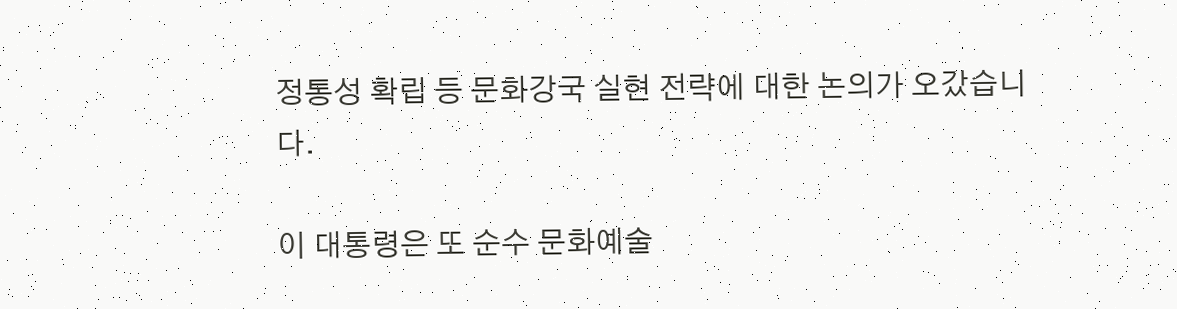정통성 확립 등 문화강국 실현 전략에 대한 논의가 오갔습니다.

이 대통령은 또 순수 문화예술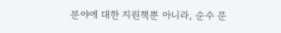분야에 대한 지원책뿐 아니라, 순수 문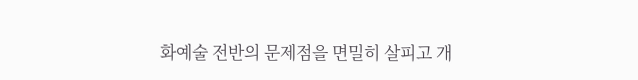화예술 전반의 문제점을 면밀히 살피고 개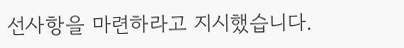선사항을 마련하라고 지시했습니다.